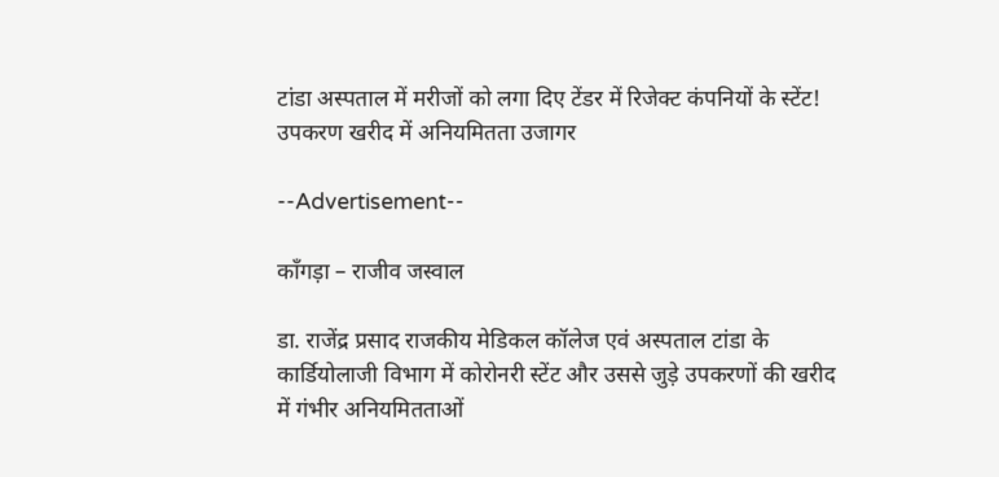टांडा अस्पताल में मरीजों को लगा दिए टेंडर में रिजेक्ट कंपनियों के स्टेंट! उपकरण खरीद में अनियमितता उजागर

--Advertisement--

काँगड़ा – राजीव जस्वाल

डा. राजेंद्र प्रसाद राजकीय मेडिकल कॉलेज एवं अस्पताल टांडा के कार्डियोलाजी विभाग में कोरोनरी स्टेंट और उससे जुड़े उपकरणों की खरीद में गंभीर अनियमितताओं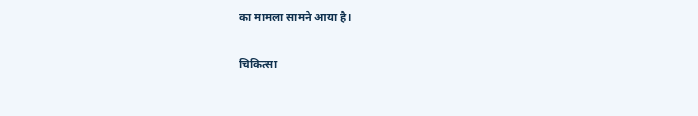का मामला सामने आया है।

चिकित्सा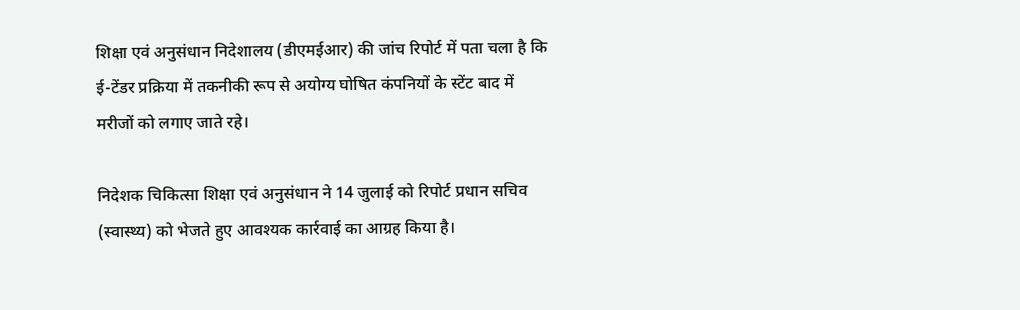शिक्षा एवं अनुसंधान निदेशालय (डीएमईआर) की जांच रिपोर्ट में पता चला है कि ई-टेंडर प्रक्रिया में तकनीकी रूप से अयोग्य घोषित कंपनियों के स्टेंट बाद में मरीजों को लगाए जाते रहे।

निदेशक चिकित्सा शिक्षा एवं अनुसंधान ने 14 जुलाई को रिपोर्ट प्रधान सचिव (स्वास्थ्य) को भेजते हुए आवश्यक कार्रवाई का आग्रह किया है।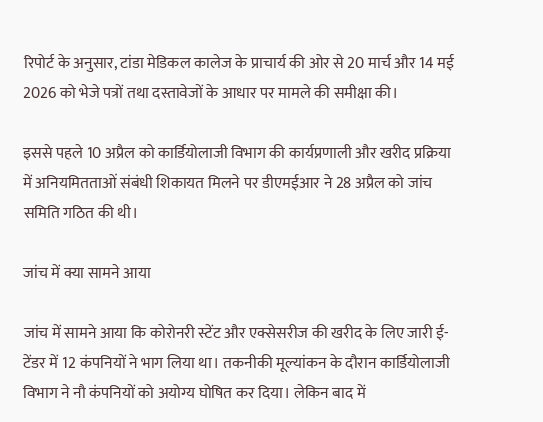रिपोर्ट के अनुसार, टांडा मेडिकल कालेज के प्राचार्य की ओर से 20 मार्च और 14 मई 2026 को भेजे पत्रों तथा दस्तावेजों के आधार पर मामले की समीक्षा की।

इससे पहले 10 अप्रैल को कार्डियोलाजी विभाग की कार्यप्रणाली और खरीद प्रक्रिया में अनियमितताओं संबंधी शिकायत मिलने पर डीएमईआर ने 28 अप्रैल को जांच समिति गठित की थी।

जांच में क्या सामने आया

जांच में सामने आया कि कोरोनरी स्टेंट और एक्सेसरीज की खरीद के लिए जारी ई-टेंडर में 12 कंपनियों ने भाग लिया था। तकनीकी मूल्यांकन के दौरान कार्डियोलाजी विभाग ने नौ कंपनियों को अयोग्य घोषित कर दिया। लेकिन बाद में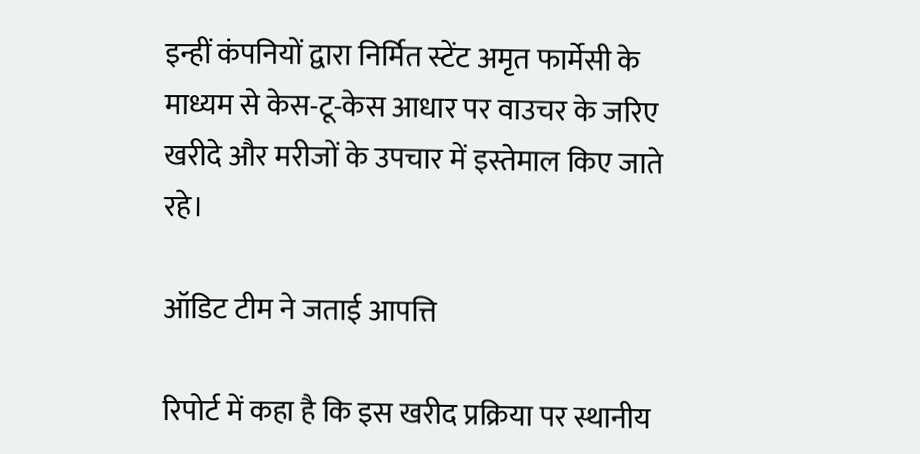इन्हीं कंपनियों द्वारा निर्मित स्टेंट अमृत फार्मेसी के माध्यम से केस-टू-केस आधार पर वाउचर के जरिए खरीदे और मरीजों के उपचार में इस्तेमाल किए जाते रहे।

ऑडिट टीम ने जताई आपत्ति

रिपोर्ट में कहा है कि इस खरीद प्रक्रिया पर स्थानीय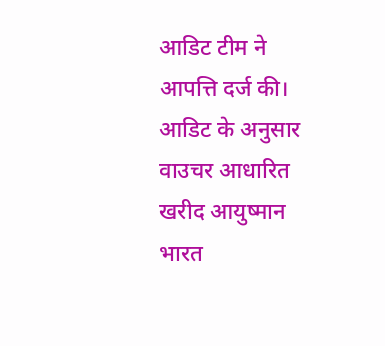आडिट टीम ने आपत्ति दर्ज की। आडिट के अनुसार वाउचर आधारित खरीद आयुष्मान भारत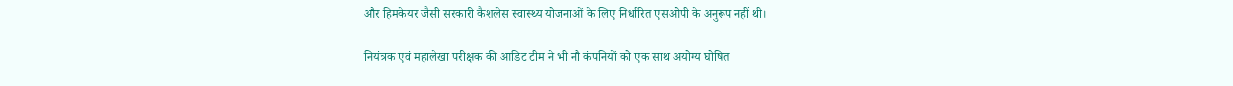और हिमकेयर जैसी सरकारी कैशलेस स्वास्थ्य योजनाओं के लिए निर्धारित एसओपी के अनुरूप नहीं थी।

नियंत्रक एवं महालेखा परीक्षक की आडिट टीम ने भी नौ कंपनियों को एक साथ अयोग्य घोषित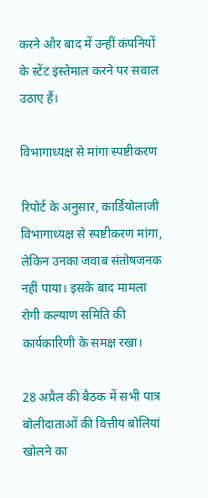करने और बाद में उन्हीं कंपनियों के स्टेंट इस्तेमाल करने पर सवाल उठाए हैं।

विभागाध्यक्ष से मांगा स्पष्टीकरण

रिपोर्ट के अनुसार, कार्डियोलाजी विभागाध्यक्ष से स्पष्टीकरण मांगा, लेकिन उनका जवाब संतोषजनक नहीं पाया। इसके बाद मामला रोगी कल्याण समिति की कार्यकारिणी के समक्ष रखा।

28 अप्रैल की बैठक में सभी पात्र बोलीदाताओं की वित्तीय बोलियां खोलने का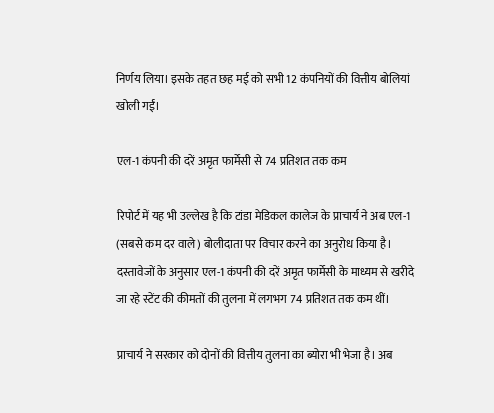निर्णय लिया। इसके तहत छह मई को सभी 12 कंपनियों की वित्तीय बोलियां खोली गईं।

एल-1 कंपनी की दरें अमृत फार्मेसी से 74 प्रतिशत तक कम

रिपोर्ट में यह भी उल्लेख है कि टांडा मेडिकल कालेज के प्राचार्य ने अब एल-1 (सबसे कम दर वाले) बोलीदाता पर विचार करने का अनुरोध किया है। दस्तावेजों के अनुसार एल-1 कंपनी की दरें अमृत फार्मेसी के माध्यम से खरीदे जा रहे स्टेंट की कीमतों की तुलना में लगभग 74 प्रतिशत तक कम थीं।

प्राचार्य ने सरकार को दोनों की वित्तीय तुलना का ब्योरा भी भेजा है। अब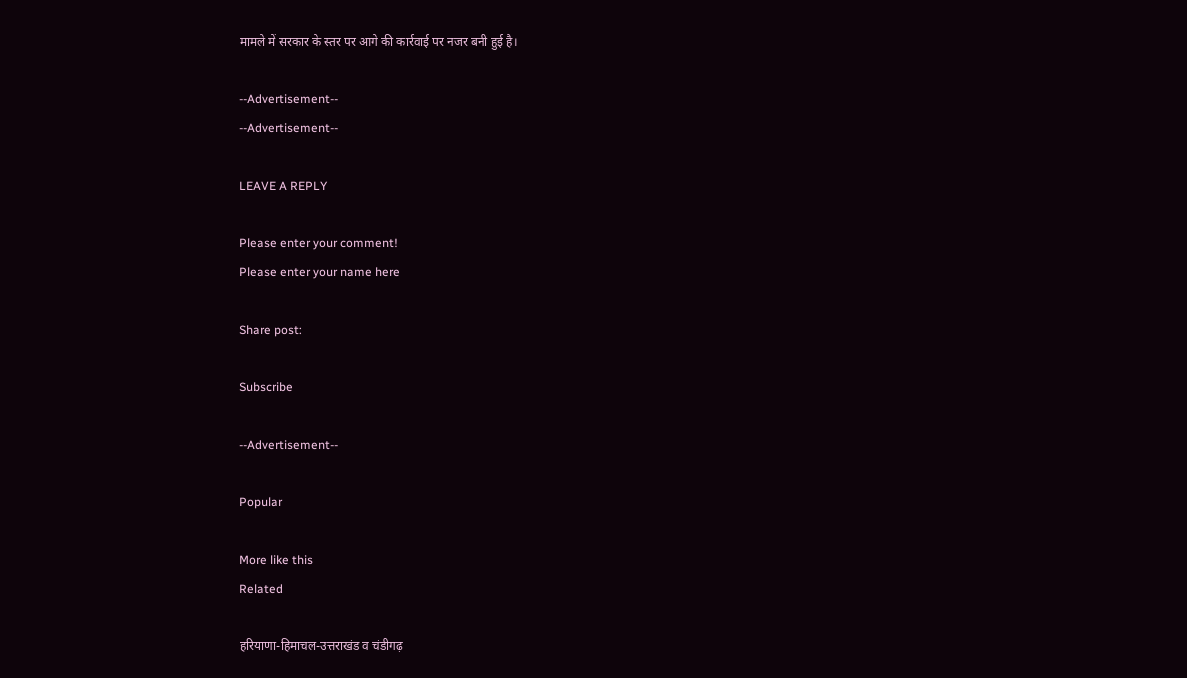मामले में सरकार के स्तर पर आगे की कार्रवाई पर नजर बनी हुई है।

--Advertisement--
--Advertisement--

LEAVE A REPLY

Please enter your comment!
Please enter your name here

Share post:

Subscribe

--Advertisement--

Popular

More like this
Related

हरियाणा-हिमाचल-उत्तराखंड व चंडीगढ़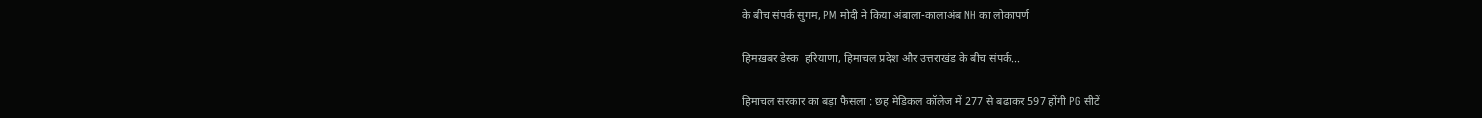के बीच संपर्क सुगम, PM मोदी ने किया अंबाला-कालाअंब NH का लोकापर्ण

हिमख़बर डेस्क  हरियाणा, हिमाचल प्रदेश और उत्तराखंड के बीच संपर्क...

हिमाचल सरकार का बड़ा फैसला : छह मेडिकल कॉलेज में 277 से बढाकर 597 होंगी PG सीटें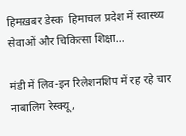हिमख़बर डेस्क  हिमाचल प्रदेश में स्वास्थ्य सेवाओं और चिकित्सा शिक्षा...

मंडी में लिव-इन रिलेशनशिप में रह रहे चार नाबालिग रेस्क्यू,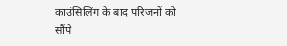काउंसिलिंग के बाद परिजनों को सौंपे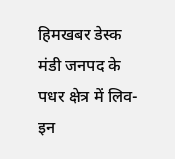हिमखबर डेस्क  मंडी जनपद के पधर क्षेत्र में लिव-इन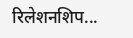रिलेशनशिप...